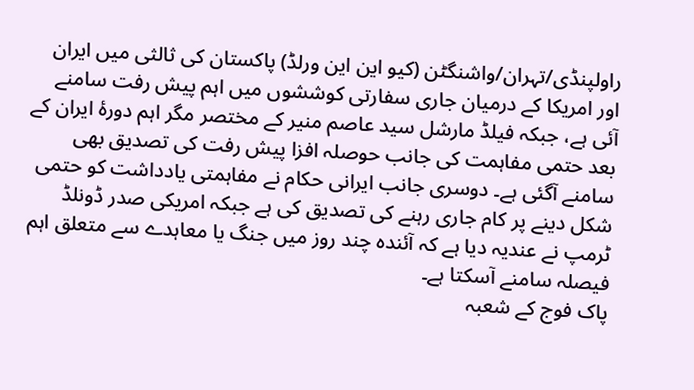راولپنڈی/تہران/واشنگٹن (کیو این این ورلڈ) پاکستان کی ثالثی میں ایران اور امریکا کے درمیان جاری سفارتی کوششوں میں اہم پیش رفت سامنے آئی ہے، جبکہ فیلڈ مارشل سید عاصم منیر کے مختصر مگر اہم دورۂ ایران کے بعد حتمی مفاہمت کی جانب حوصلہ افزا پیش رفت کی تصدیق بھی سامنے آگئی ہے۔ دوسری جانب ایرانی حکام نے مفاہمتی یادداشت کو حتمی شکل دینے پر کام جاری رہنے کی تصدیق کی ہے جبکہ امریکی صدر ڈونلڈ ٹرمپ نے عندیہ دیا ہے کہ آئندہ چند روز میں جنگ یا معاہدے سے متعلق اہم فیصلہ سامنے آسکتا ہے۔
پاک فوج کے شعبہ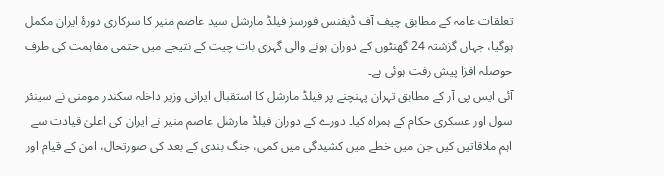تعلقات عامہ کے مطابق چیف آف ڈیفنس فورسز فیلڈ مارشل سید عاصم منیر کا سرکاری دورۂ ایران مکمل ہوگیا، جہاں گزشتہ 24 گھنٹوں کے دوران ہونے والی گہری بات چیت کے نتیجے میں حتمی مفاہمت کی طرف حوصلہ افزا پیش رفت ہوئی ہے۔
آئی ایس پی آر کے مطابق تہران پہنچنے پر فیلڈ مارشل کا استقبال ایرانی وزیر داخلہ سکندر مومنی نے سینئر سول اور عسکری حکام کے ہمراہ کیا۔ دورے کے دوران فیلڈ مارشل عاصم منیر نے ایران کی اعلیٰ قیادت سے اہم ملاقاتیں کیں جن میں خطے میں کشیدگی میں کمی، جنگ بندی کے بعد کی صورتحال، امن کے قیام اور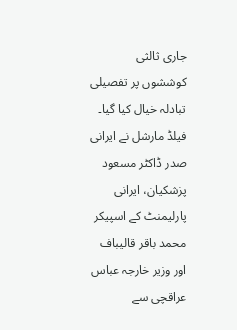جاری ثالثی کوششوں پر تفصیلی تبادلہ خیال کیا گیا۔
فیلڈ مارشل نے ایرانی صدر ڈاکٹر مسعود پزشکیان، ایرانی پارلیمنٹ کے اسپیکر محمد باقر قالیباف اور وزیر خارجہ عباس عراقچی سے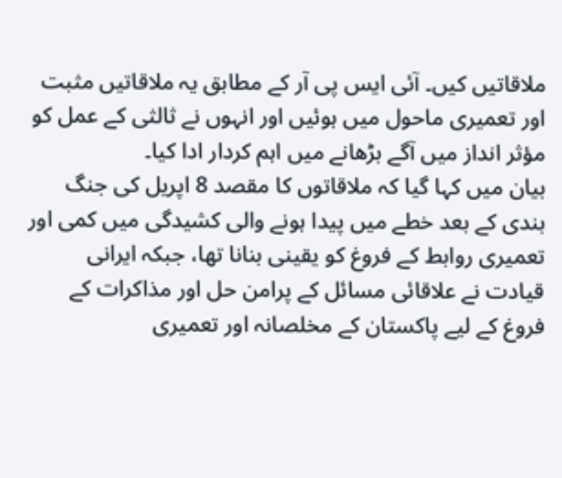ملاقاتیں کیں۔ آئی ایس پی آر کے مطابق یہ ملاقاتیں مثبت اور تعمیری ماحول میں ہوئیں اور انہوں نے ثالثی کے عمل کو مؤثر انداز میں آگے بڑھانے میں اہم کردار ادا کیا۔
بیان میں کہا گیا کہ ملاقاتوں کا مقصد 8 اپریل کی جنگ بندی کے بعد خطے میں پیدا ہونے والی کشیدگی میں کمی اور تعمیری روابط کے فروغ کو یقینی بنانا تھا، جبکہ ایرانی قیادت نے علاقائی مسائل کے پرامن حل اور مذاکرات کے فروغ کے لیے پاکستان کے مخلصانہ اور تعمیری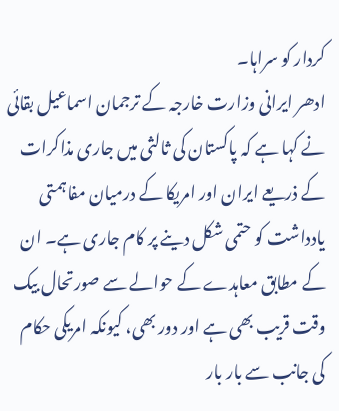کردار کو سراہا۔
ادھر ایرانی وزارت خارجہ کے ترجمان اسماعیل بقائی نے کہا ہے کہ پاکستان کی ثالثی میں جاری مذاکرات کے ذریعے ایران اور امریکا کے درمیان مفاہمتی یادداشت کو حتمی شکل دینے پر کام جاری ہے۔ ان کے مطابق معاہدے کے حوالے سے صورتحال بیک وقت قریب بھی ہے اور دور بھی، کیونکہ امریکی حکام کی جانب سے بار بار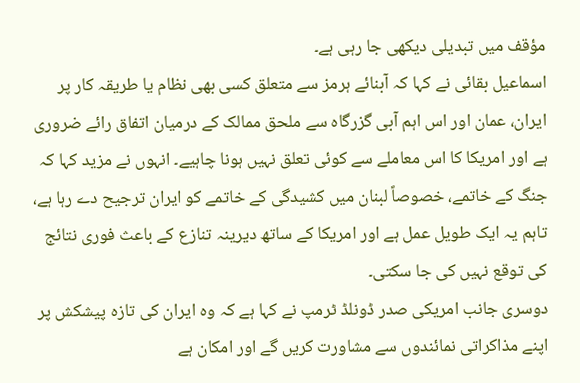مؤقف میں تبدیلی دیکھی جا رہی ہے۔
اسماعیل بقائی نے کہا کہ آبنائے ہرمز سے متعلق کسی بھی نظام یا طریقہ کار پر ایران، عمان اور اس اہم آبی گزرگاہ سے ملحق ممالک کے درمیان اتفاق رائے ضروری ہے اور امریکا کا اس معاملے سے کوئی تعلق نہیں ہونا چاہیے۔ انہوں نے مزید کہا کہ جنگ کے خاتمے، خصوصاً لبنان میں کشیدگی کے خاتمے کو ایران ترجیح دے رہا ہے، تاہم یہ ایک طویل عمل ہے اور امریکا کے ساتھ دیرینہ تنازع کے باعث فوری نتائج کی توقع نہیں کی جا سکتی۔
دوسری جانب امریکی صدر ڈونلڈ ٹرمپ نے کہا ہے کہ وہ ایران کی تازہ پیشکش پر اپنے مذاکراتی نمائندوں سے مشاورت کریں گے اور امکان ہے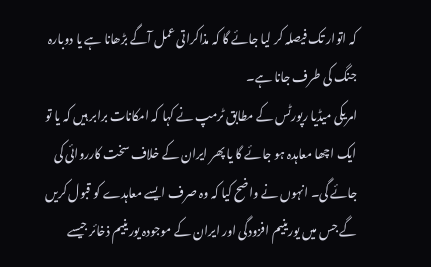کہ اتوار تک فیصلہ کر لیا جائے گا کہ مذاکراتی عمل آگے بڑھانا ہے یا دوبارہ جنگ کی طرف جانا ہے۔
امریکی میڈیا رپورٹس کے مطابق ٹرمپ نے کہا کہ امکانات برابر ہیں کہ یا تو ایک اچھا معاہدہ ہو جائے گا یا پھر ایران کے خلاف سخت کارروائی کی جائے گی۔ انہوں نے واضح کیا کہ وہ صرف ایسے معاہدے کو قبول کریں گے جس میں یورینیم افزودگی اور ایران کے موجودہ یورینیم ذخائر جیسے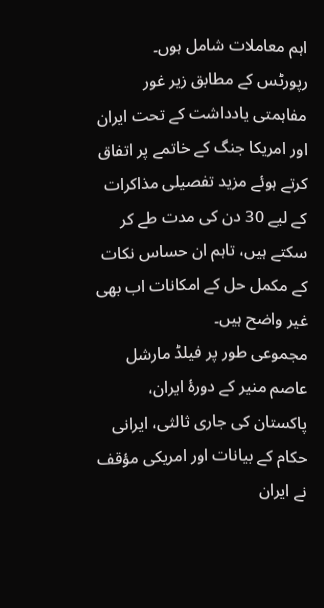اہم معاملات شامل ہوں۔
رپورٹس کے مطابق زیر غور مفاہمتی یادداشت کے تحت ایران اور امریکا جنگ کے خاتمے پر اتفاق کرتے ہوئے مزید تفصیلی مذاکرات کے لیے 30 دن کی مدت طے کر سکتے ہیں، تاہم ان حساس نکات کے مکمل حل کے امکانات اب بھی غیر واضح ہیں۔
مجموعی طور پر فیلڈ مارشل عاصم منیر کے دورۂ ایران، پاکستان کی جاری ثالثی، ایرانی حکام کے بیانات اور امریکی مؤقف نے ایران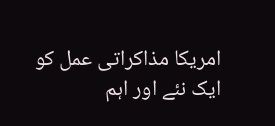امریکا مذاکراتی عمل کو ایک نئے اور اہم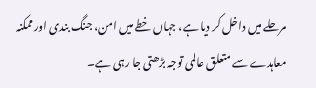مرحلے میں داخل کر دیا ہے، جہاں خطے میں امن، جنگ بندی اور ممکنہ معاہدے سے متعلق عالمی توجہ بڑھتی جا رہی ہے۔